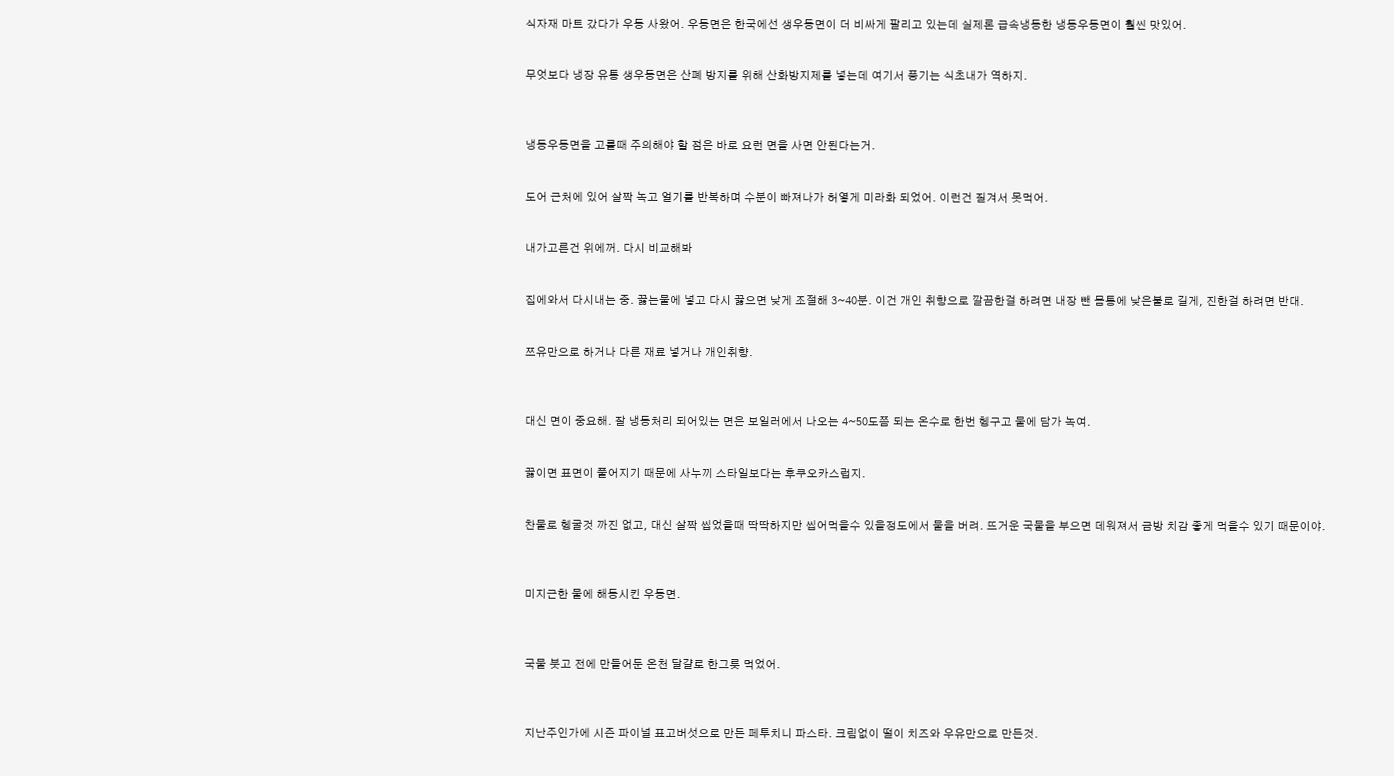식자재 마트 갔다가 우동 사왔어. 우동면은 한국에선 생우동면이 더 비싸게 팔리고 있는데 실제론 급속냉동한 냉동우동면이 훨씬 맛있어.


무엇보다 냉장 유통 생우동면은 산폐 방지를 위해 산화방지제를 넣는데 여기서 풍기는 식초내가 역하지.



냉동우동면을 고를때 주의해야 할 점은 바로 요런 면을 사면 안된다는거.


도어 근처에 있어 살짝 녹고 얼기를 반복하며 수분이 빠져나가 허옇게 미라화 되었어. 이런건 질겨서 못먹어.


내가고른건 위에꺼. 다시 비교해봐


집에와서 다시내는 중. 끓는물에 넣고 다시 끓으면 낮게 조절해 3~40분. 이건 개인 취향으로 깔끔한걸 하려면 내장 뺀 몸통에 낮은불로 길게, 진한걸 하려면 반대.


쯔유만으로 하거나 다른 재료 넣거나 개인취향.



대신 면이 중요해. 잘 냉동처리 되어있는 면은 보일러에서 나오는 4~50도쯤 되는 온수로 한번 헹구고 물에 담가 녹여.


끓이면 표면이 풀어지기 때문에 사누끼 스타일보다는 후쿠오카스럽지.


찬물로 헹굴것 까진 없고, 대신 살짝 씹었을때 딱딱하지만 씹어먹을수 있을정도에서 물을 버려. 뜨거운 국물을 부으면 데워져서 금방 치감 좋게 먹을수 있기 때문이야.



미지근한 물에 해동시킨 우동면.



국물 붓고 전에 만들어둔 온천 달걀로 한그릇 먹었어.



지난주인가에 시즌 파이널 표고버섯으로 만든 페투치니 파스타. 크림없이 떨이 치즈와 우유만으로 만든것.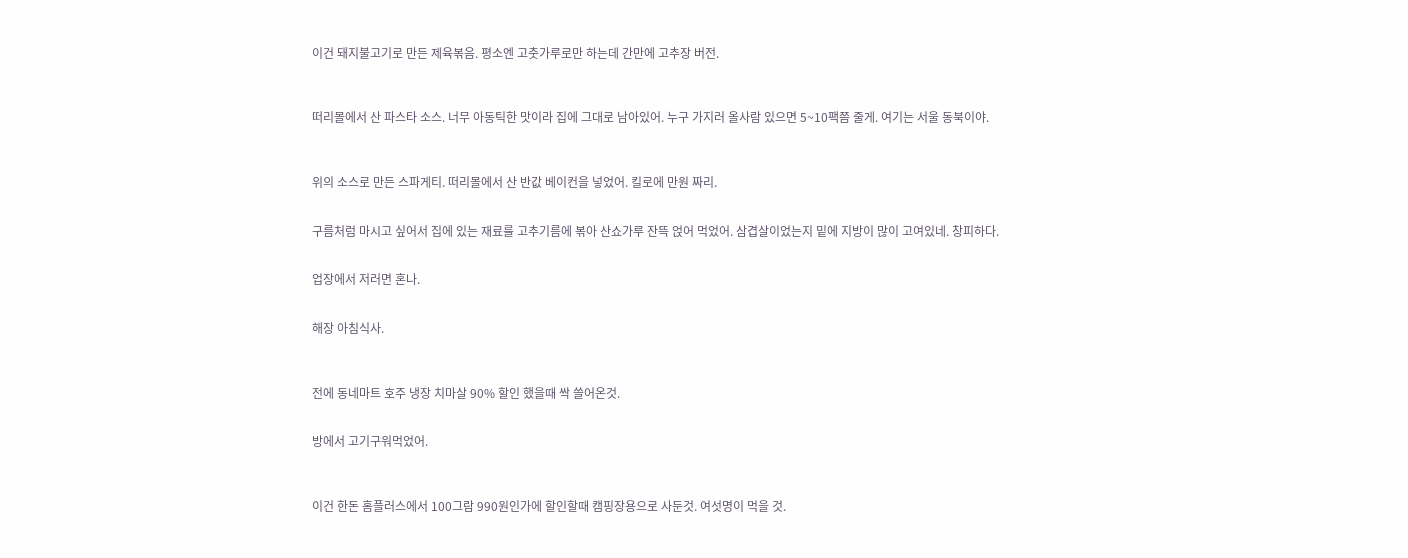이건 돼지불고기로 만든 제육볶음. 평소엔 고춧가루로만 하는데 간만에 고추장 버전.



떠리몰에서 산 파스타 소스. 너무 아동틱한 맛이라 집에 그대로 남아있어. 누구 가지러 올사람 있으면 5~10팩쯤 줄게. 여기는 서울 동북이야.



위의 소스로 만든 스파게티. 떠리몰에서 산 반값 베이컨을 넣었어. 킬로에 만원 짜리.


구름처럼 마시고 싶어서 집에 있는 재료를 고추기름에 볶아 산쇼가루 잔뜩 얹어 먹었어. 삼겹살이었는지 밑에 지방이 많이 고여있네. 창피하다.


업장에서 저러면 혼나.


해장 아침식사.



전에 동네마트 호주 냉장 치마살 90% 할인 했을때 싹 쓸어온것.


방에서 고기구워먹었어.



이건 한돈 홈플러스에서 100그람 990원인가에 할인할때 캠핑장용으로 사둔것. 여섯명이 먹을 것.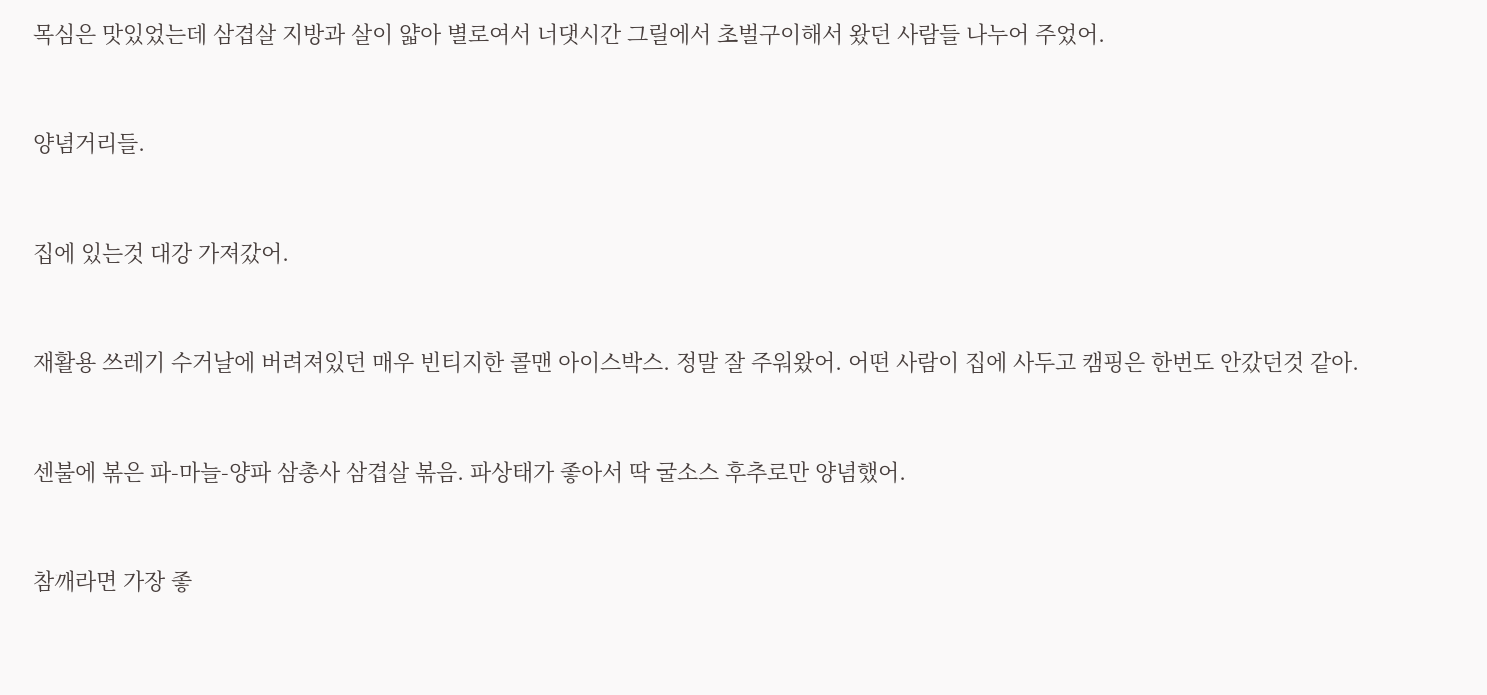목심은 맛있었는데 삼겹살 지방과 살이 얇아 별로여서 너댓시간 그릴에서 초벌구이해서 왔던 사람들 나누어 주었어.



양념거리들.



집에 있는것 대강 가져갔어.



재활용 쓰레기 수거날에 버려져있던 매우 빈티지한 콜맨 아이스박스. 정말 잘 주워왔어. 어떤 사람이 집에 사두고 캠핑은 한번도 안갔던것 같아.



센불에 볶은 파-마늘-양파 삼총사 삼겹살 볶음. 파상태가 좋아서 딱 굴소스 후추로만 양념했어.



참깨라면 가장 좋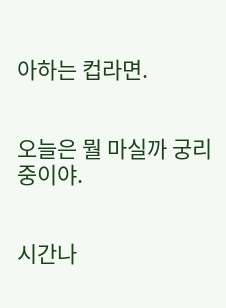아하는 컵라면.


오늘은 뭘 마실까 궁리중이야.


시간나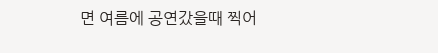면 여름에 공연갔을때 찍어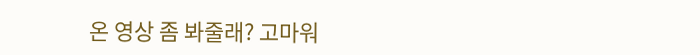온 영상 좀 봐줄래? 고마워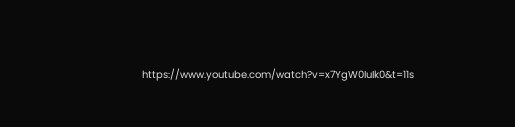https://www.youtube.com/watch?v=x7YgW0IuIk0&t=11s